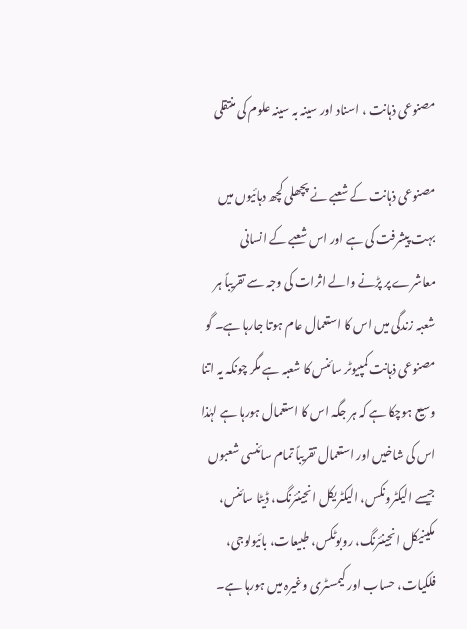مصنوعی ذہانت ، اسناد اور سینہ بہ سینہ علوم کی منتقلی

مصنوعی ذہانت کے شعبے نے پچھلی کچھ دہائیوں میں بہت پیشرفت کی ہے اور اس شعبے کے انسانی معاشرے پر پڑنے والے اثرات کی وجہ سے تقریباً ہر شعبہ زندگی میں اس کا استعمال عام ہوتا جارہا ہے۔ گو مصنوعی ذہانت کمپیوٹر سائنس کا شعبہ ہے مگر چونکہ یہ اتنا وسیع ہوچکا ہے کہ ہر جگہ اس کا استعمال ہورہا ہے لہٰذا اس کی شاخیں اور استعمال تقریباً تمام سائنسی شعبوں جیسے الیکٹرونکس، الیکٹریکل انجینئرنگ، ڈیٹا سائنس، مکینیکل انجینئرنگ، روبوٹکس، طبیعات، بائیولوجی، فلکیات، حساب اور کیمسٹری وغیرہ میں ہورہا ہے۔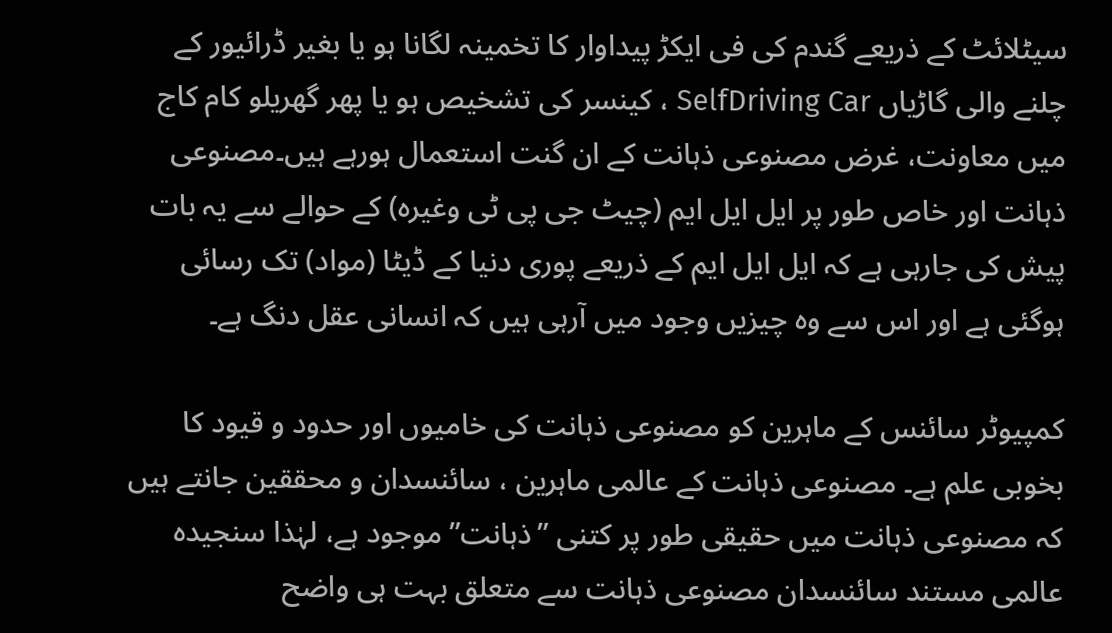سیٹلائٹ کے ذریعے گندم کی فی ایکڑ پیداوار کا تخمینہ لگانا ہو یا بغیر ڈرائیور کے چلنے والی گاڑیاں SelfDriving Car ، کینسر کی تشخیص ہو یا پھر گھریلو کام کاج میں معاونت، غرض مصنوعی ذہانت کے ان گنت استعمال ہورہے ہیں۔مصنوعی ذہانت اور خاص طور پر ایل ایل ایم (چیٹ جی پی ٹی وغیرہ) کے حوالے سے یہ بات پیش کی جارہی ہے کہ ایل ایل ایم کے ذریعے پوری دنیا کے ڈیٹا (مواد) تک رسائی ہوگئی ہے اور اس سے وہ چیزیں وجود میں آرہی ہیں کہ انسانی عقل دنگ ہے۔

کمپیوٹر سائنس کے ماہرین کو مصنوعی ذہانت کی خامیوں اور حدود و قیود کا بخوبی علم ہے۔ مصنوعی ذہانت کے عالمی ماہرین ، سائنسدان و محققین جانتے ہیں کہ مصنوعی ذہانت میں حقیقی طور پر کتنی ”ذہانت” موجود ہے، لہٰذا سنجیدہ عالمی مستند سائنسدان مصنوعی ذہانت سے متعلق بہت ہی واضح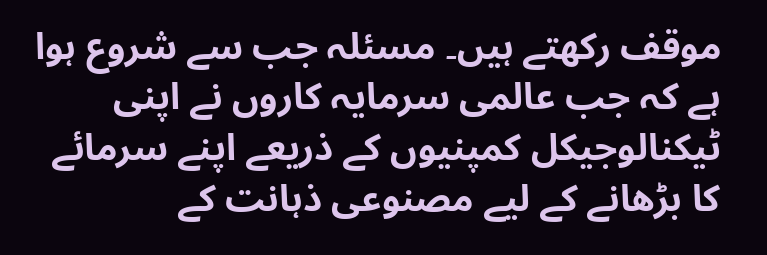موقف رکھتے ہیں۔ مسئلہ جب سے شروع ہوا ہے کہ جب عالمی سرمایہ کاروں نے اپنی ٹیکنالوجیکل کمپنیوں کے ذریعے اپنے سرمائے کا بڑھانے کے لیے مصنوعی ذہانت کے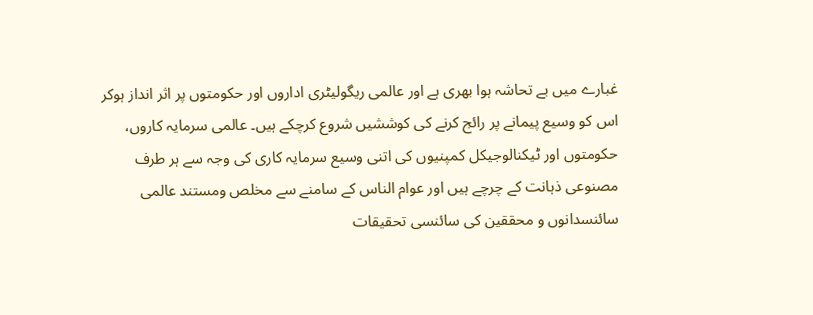غبارے میں بے تحاشہ ہوا بھری ہے اور عالمی ریگولیٹری اداروں اور حکومتوں پر اثر انداز ہوکر اس کو وسیع پیمانے پر رائج کرنے کی کوششیں شروع کرچکے ہیں۔ عالمی سرمایہ کاروں، حکومتوں اور ٹیکنالوجیکل کمپنیوں کی اتنی وسیع سرمایہ کاری کی وجہ سے ہر طرف مصنوعی ذہانت کے چرچے ہیں اور عوام الناس کے سامنے سے مخلص ومستند عالمی سائنسدانوں و محققین کی سائنسی تحقیقات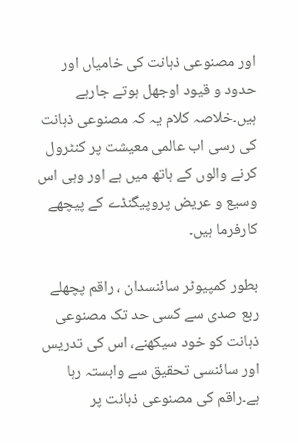اور مصنوعی ذہانت کی خامیاں اور حدود و قیود اوجھل ہوتے جارہے ہیں۔خلاصہ کلام یہ کہ مصنوعی ذہانت کی رسی اب عالمی معیشت پر کنٹرول کرنے والوں کے ہاتھ میں ہے اور وہی اس وسیع و عریض پروپیگنڈے کے پیچھے کارفرما ہیں۔

بطور کمپیوٹر سائنسدان ، راقم پچھلے ربع صدی سے کسی حد تک مصنوعی ذہانت کو خود سیکھنے، اس کی تدریس اور سائنسی تحقیق سے وابستہ رہا ہے۔راقم کی مصنوعی ذہانت پر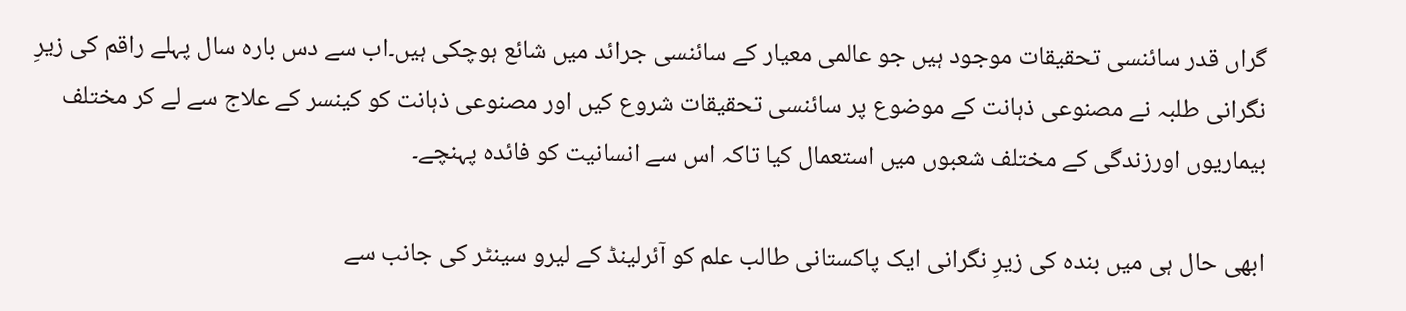گراں قدر سائنسی تحقیقات موجود ہیں جو عالمی معیار کے سائنسی جرائد میں شائع ہوچکی ہیں۔اب سے دس بارہ سال پہلے راقم کی زیرِ نگرانی طلبہ نے مصنوعی ذہانت کے موضوع پر سائنسی تحقیقات شروع کیں اور مصنوعی ذہانت کو کینسر کے علاج سے لے کر مختلف بیماریوں اورزندگی کے مختلف شعبوں میں استعمال کیا تاکہ اس سے انسانیت کو فائدہ پہنچے۔

ابھی حال ہی میں بندہ کی زیرِ نگرانی ایک پاکستانی طالب علم کو آئرلینڈ کے لیرو سینٹر کی جانب سے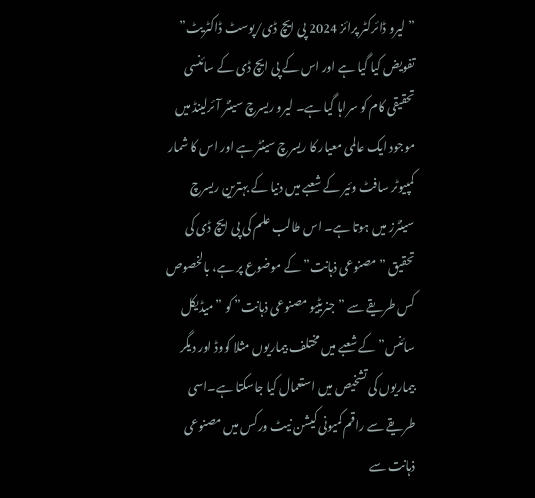”لیرو ڈائرکٹر پرائز 2024 پی ایچ ڈی/پوسٹ ڈاکٹریٹ” تفویض کیا گیا ہے اور اس کے پی ایچ ڈی کے سائنسی تحقیقی کام کو سراہا گیا ہے۔ لیرو ریسرچ سینٹر آئرلینڈ میں موجود ایک عالمی معیار کا ریسرچ سینٹر ہے اور اس کا شمار کمپیوٹر سافٹ وئیر کے شعبے میں دنیا کے بہترین ریسرچ سینٹرز میں ہوتا ہے۔ اس طالب علم کی پی ایچ ڈی کی تحقیق ”مصنوعی ذہانت” کے موضوع پر ہے، بالخصوص کس طریقے سے ”جنریٹیو مصنوعی ذہانت” کو ”میڈیکل سائنس” کے شعبے میں مختلف بیماریوں مثلا کووڈ اور دیگر بیماریوں کی تشخیص میں استعمال کیا جاسکتا ہے۔اسی طریقے سے راقم کمیونی کیشن نیٹ ورکس میں مصنوعی ذہانت سے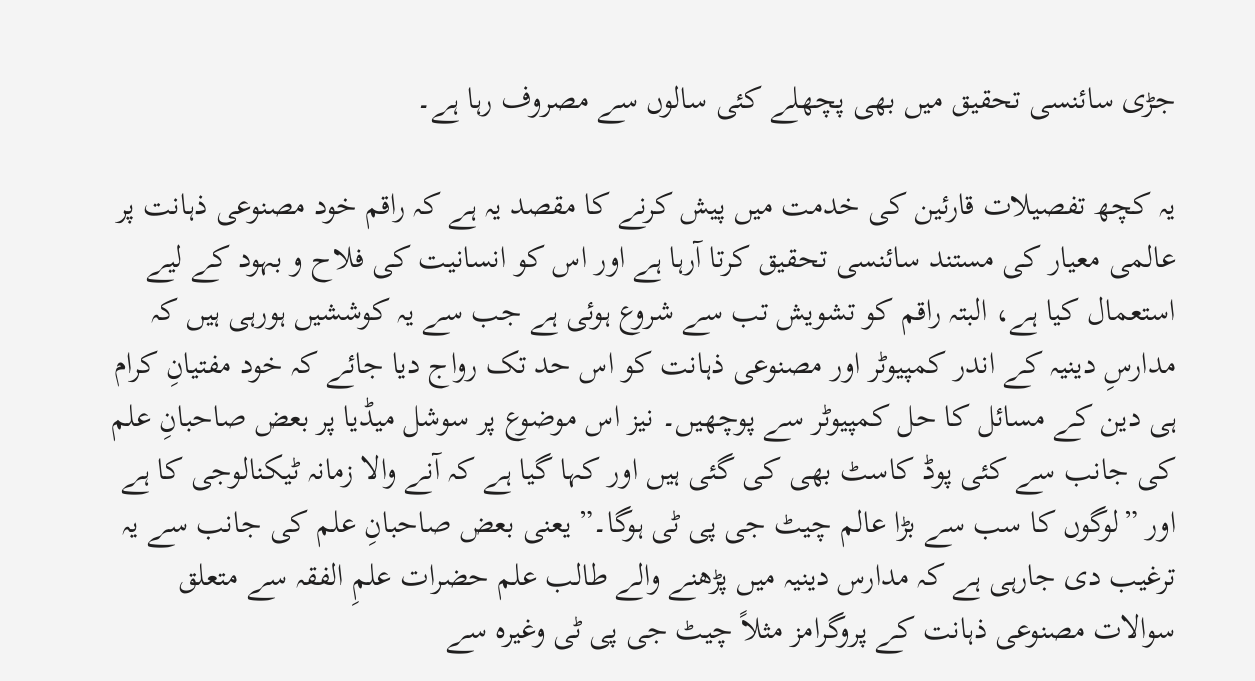جڑی سائنسی تحقیق میں بھی پچھلے کئی سالوں سے مصروف رہا ہے۔

یہ کچھ تفصیلات قارئین کی خدمت میں پیش کرنے کا مقصد یہ ہے کہ راقم خود مصنوعی ذہانت پر عالمی معیار کی مستند سائنسی تحقیق کرتا آرہا ہے اور اس کو انسانیت کی فلاح و بہود کے لیے استعمال کیا ہے، البتہ راقم کو تشویش تب سے شروع ہوئی ہے جب سے یہ کوششیں ہورہی ہیں کہ مدارسِ دینیہ کے اندر کمپیوٹر اور مصنوعی ذہانت کو اس حد تک رواج دیا جائے کہ خود مفتیانِ کرام ہی دین کے مسائل کا حل کمپیوٹر سے پوچھیں۔ نیز اس موضوع پر سوشل میڈیا پر بعض صاحبانِ علم کی جانب سے کئی پوڈ کاسٹ بھی کی گئی ہیں اور کہا گیا ہے کہ آنے والا زمانہ ٹیکنالوجی کا ہے اور ”لوگوں کا سب سے بڑا عالم چیٹ جی پی ٹی ہوگا۔” یعنی بعض صاحبانِ علم کی جانب سے یہ ترغیب دی جارہی ہے کہ مدارس دینیہ میں پڑھنے والے طالب علم حضرات علمِ الفقہ سے متعلق سوالات مصنوعی ذہانت کے پروگرامز مثلاً چیٹ جی پی ٹی وغیرہ سے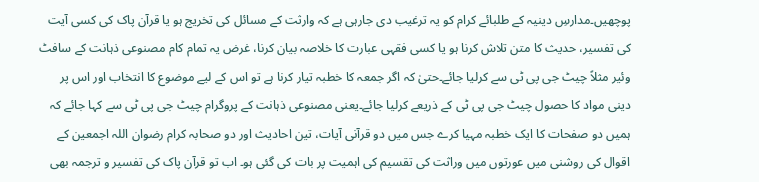پوچھیں۔مدارسِ دینیہ کے طلبائے کرام کو یہ ترغیب دی جارہی ہے کہ وارثت کے مسائل کی تخریج ہو یا قرآن پاک کی کسی آیت کی تفسیر، حدیث کا متن تلاش کرنا ہو یا کسی فقہی عبارت کا خلاصہ بیان کرنا، غرض یہ تمام کام مصنوعی ذہانت کے سافٹ وئیر مثلاً چیٹ جی پی ٹی سے کرلیا جائے۔حتیٰ کہ اگر جمعہ کا خطبہ تیار کرنا ہے تو اس کے لیے موضوع کا انتخاب اور اس پر دینی مواد کا حصول چیٹ جی پی ٹی کے ذریعے کرلیا جائے۔یعنی مصنوعی ذہانت کے پروگرام چیٹ جی پی ٹی سے کہا جائے کہ ہمیں دو صفحات کا ایک خطبہ مہیا کرے جس میں دو قرآنی آیات، تین احادیث اور دو صحابہ کرام رضوان اللہ اجمعین کے اقوال کی روشنی میں عورتوں میں وراثت کی تقسیم کی اہمیت پر بات کی گئی ہو۔ اب تو قرآن پاک کی تفسیر و ترجمہ بھی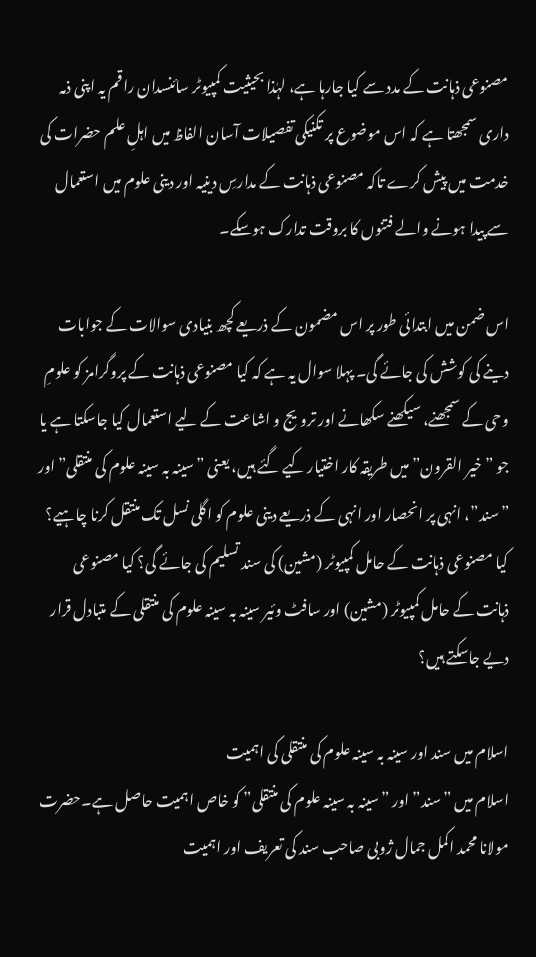مصنوعی ذہانت کے مدد سے کیا جارہا ہے، لہٰذا بحیثیت کمپیوٹر سائنسدان راقم یہ اپنی ذمہ داری سمجھتا ہے کہ اس موضوع پر تکنیکی تفصیلات آسان الفاظ میں اہلِ علم حضرات کی خدمت میں پیش کرے تاکہ مصنوعی ذہانت کے مدارسِ دینیہ اور دینی علوم میں استعمال سے پیدا ہونے والے فتنوں کا بروقت تدارک ہوسکے۔

اس ضمن میں ابتدائی طور پر اس مضمون کے ذریعے کچھ بنیادی سوالات کے جوابات دینے کی کوشش کی جائے گی۔ پہلا سوال یہ ہے کہ کیا مصنوعی ذہانت کے پروگرامز کو علومِ وحی کے سمجھنے، سیکھنے سکھانے اور ترویج و اشاعت کے لیے استعمال کیا جاسکتا ہے یا جو ”خیر القرون” میں طریقہ کار اختیار کیے گئے ہیں، یعنی ”سینہ بہ سینہ علوم کی منتقلی” اور ”سند”، انہی پر انحصار اور انہی کے ذریعے دینی علوم کو اگلی نسل تک منتقل کرنا چاہیے؟ کیا مصنوعی ذہانت کے حامل کمپیوٹر (مشین) کی سند تسلیم کی جائے گی؟ کیا مصنوعی ذہانت کے حامل کمپیوٹر (مشین) اور سافٹ وئیر سینہ بہ سینہ علوم کی منتقلی کے متبادل قرار دیے جاسکتے ہیں؟

اسلام میں سند اور سینہ بہ سینہ علوم کی منتقلی کی اہمیت
اسلام میں ”سند” اور ”سینہ بہ سینہ علوم کی منتقلی” کو خاص اہمیت حاصل ہے۔حضرت مولانا محمد اکمل جمال ژوبی صاحب سند کی تعریف اور اہمیت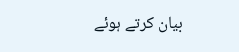بیان کرتے ہوئے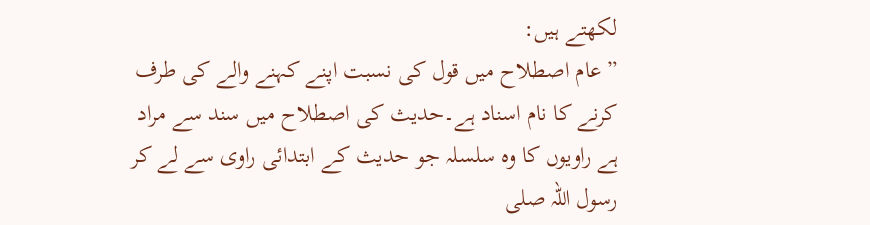لکھتے ہیں:
”عام اصطلاح میں قول کی نسبت اپنے کہنے والے کی طرف کرنے کا نام اسناد ہے۔حدیث کی اصطلاح میں سند سے مراد ہے راویوں کا وہ سلسلہ جو حدیث کے ابتدائی راوی سے لے کر رسول اللہ صلی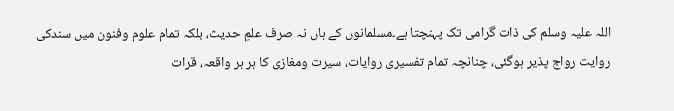اللہ علیہ وسلم کی ذات گرامی تک پہنچتا ہے۔مسلمانوں کے ہاں نہ صرف علمِ حدیث، بلکہ تمام علوم وفنون میں سندکی روایت رواج پذیر ہوگئی، چنانچہ تمام تفسیری روایات، سیرت ومغازی کا ہر ہر واقعہ، قرات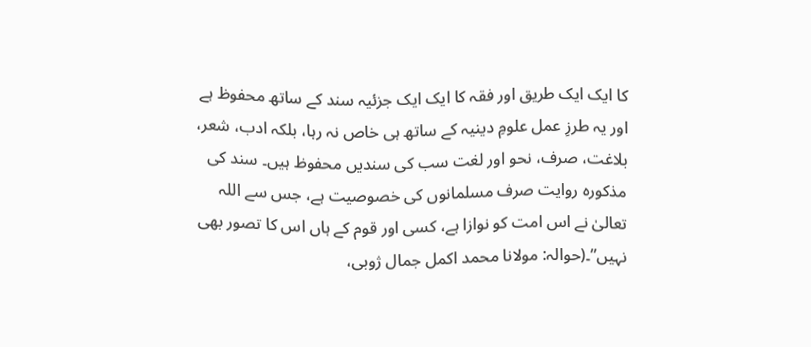کا ایک ایک طریق اور فقہ کا ایک ایک جزئیہ سند کے ساتھ محفوظ ہے اور یہ طرزِ عمل علومِ دینیہ کے ساتھ ہی خاص نہ رہا، بلکہ ادب، شعر، بلاغت، صرف، نحو اور لغت سب کی سندیں محفوظ ہیں۔ سند کی مذکورہ روایت صرف مسلمانوں کی خصوصیت ہے، جس سے اللہ تعالیٰ نے اس امت کو نوازا ہے، کسی اور قوم کے ہاں اس کا تصور بھی نہیں”۔(حوالہ: مولانا محمد اکمل جمال ژوبی،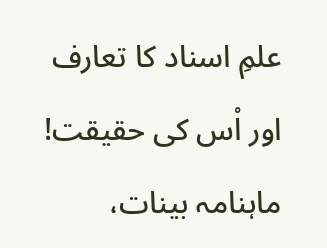علمِ اسناد کا تعارف اور اْس کی حقیقت! ماہنامہ بینات،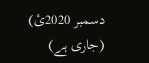دسمبر 2020ئ) (جاری ہے)